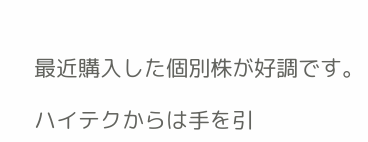最近購入した個別株が好調です。

ハイテクからは手を引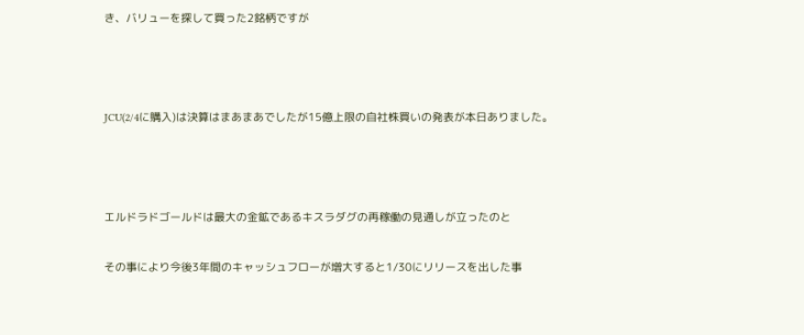き、バリューを探して買った2銘柄ですが



JCU(2/4に購入)は決算はまあまあでしたが15億上限の自社株買いの発表が本日ありました。



エルドラドゴールドは最大の金鉱であるキスラダグの再稼働の見通しが立ったのと

その事により今後3年間のキャッシュフローが増大すると1/30にリリースを出した事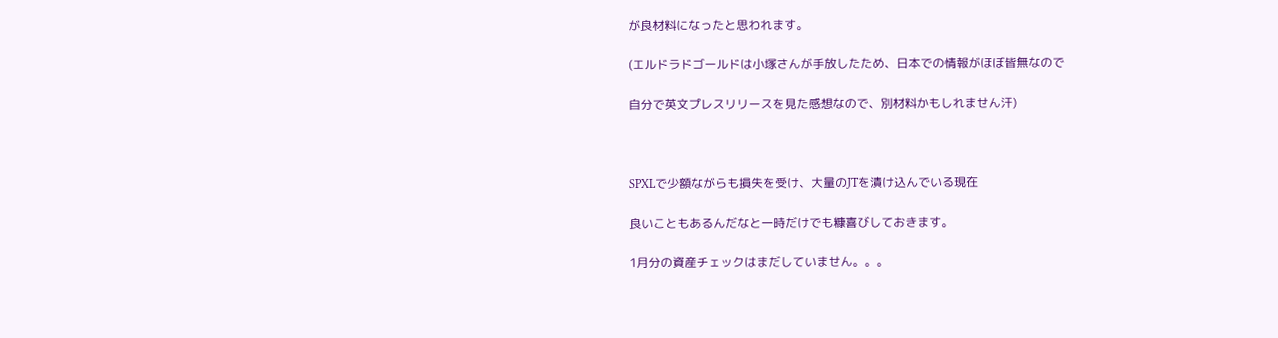が良材料になったと思われます。

(エルドラドゴールドは小塚さんが手放したため、日本での情報がほぼ皆無なので

自分で英文プレスリリースを見た感想なので、別材料かもしれません汗)



SPXLで少額ながらも損失を受け、大量のJTを漬け込んでいる現在

良いこともあるんだなと一時だけでも糠喜びしておきます。

1月分の資産チェックはまだしていません。。。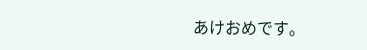あけおめです。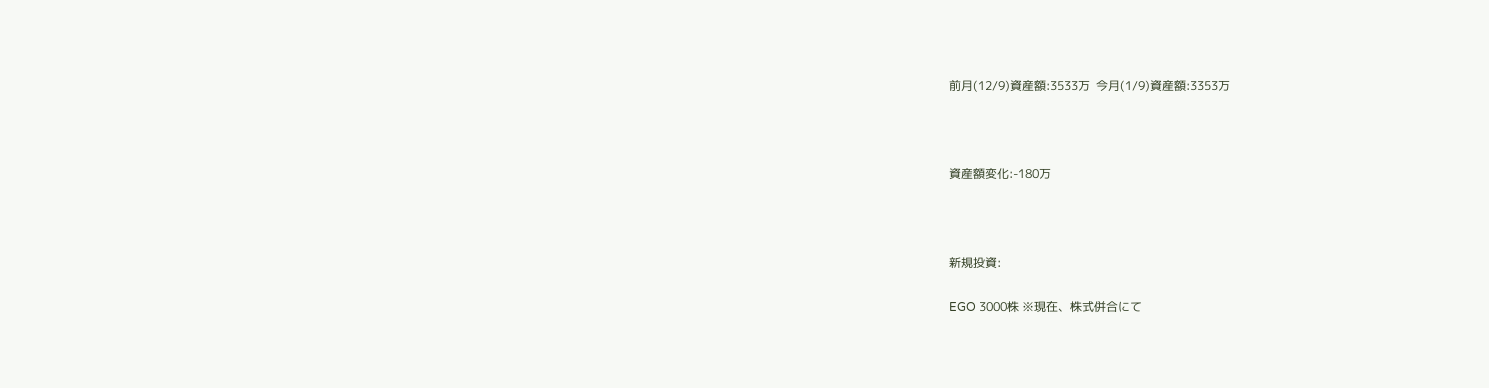前月(12/9)資産額:3533万  今月(1/9)資産額:3353万



資産額変化:-180万



新規投資:

EGO 3000株 ※現在、株式併合にて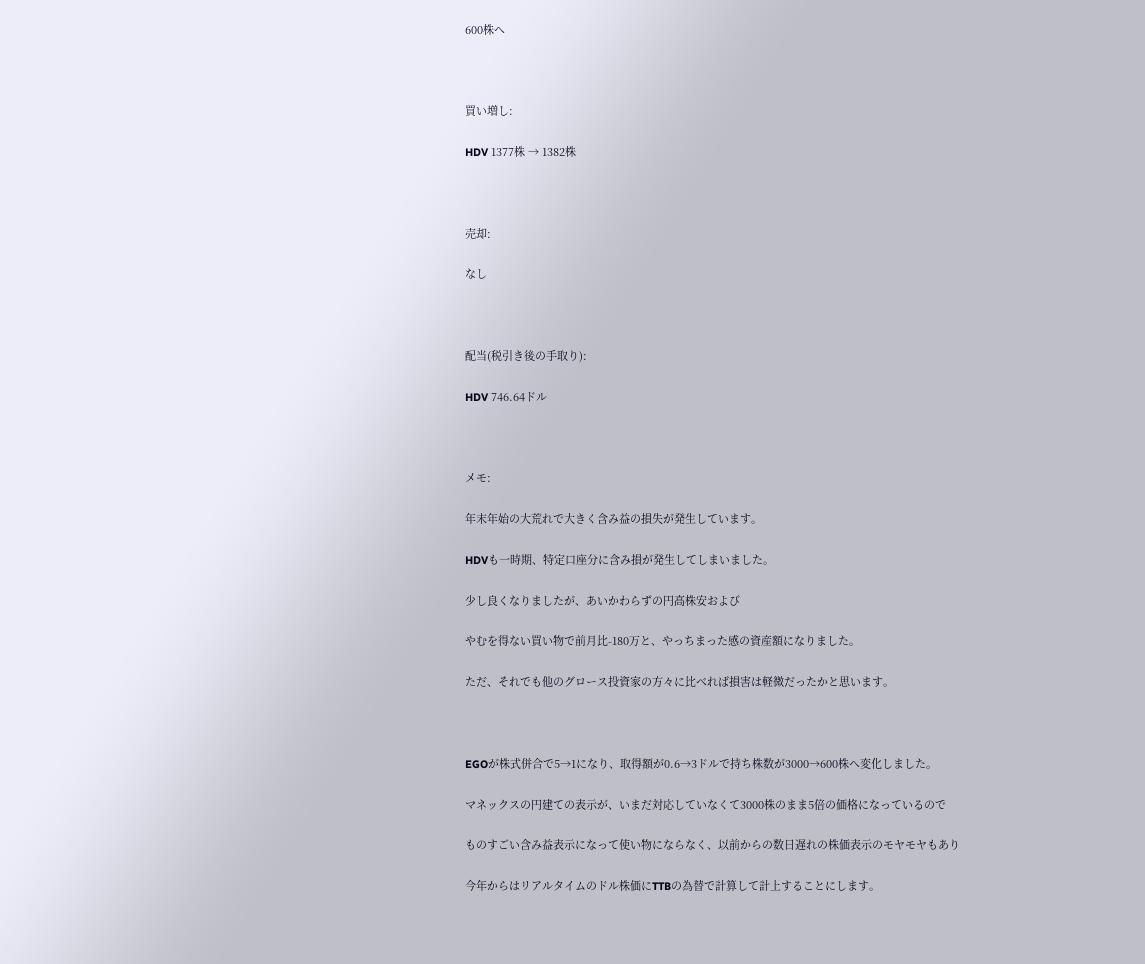600株へ



買い増し:

HDV 1377株 → 1382株



売却:

なし



配当(税引き後の手取り):

HDV 746.64ドル



メモ:

年末年始の大荒れで大きく含み益の損失が発生しています。

HDVも一時期、特定口座分に含み損が発生してしまいました。

少し良くなりましたが、あいかわらずの円高株安および

やむを得ない買い物で前月比-180万と、やっちまった感の資産額になりました。

ただ、それでも他のグロース投資家の方々に比べれば損害は軽微だったかと思います。



EGOが株式併合で5→1になり、取得額が0.6→3ドルで持ち株数が3000→600株へ変化しました。

マネックスの円建ての表示が、いまだ対応していなくて3000株のまま5倍の価格になっているので

ものすごい含み益表示になって使い物にならなく、以前からの数日遅れの株価表示のモヤモヤもあり

今年からはリアルタイムのドル株価にTTBの為替で計算して計上することにします。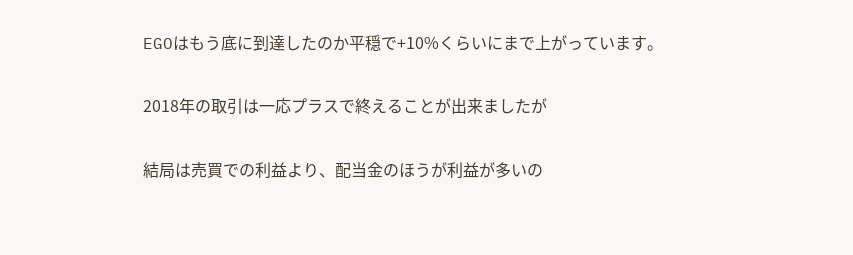EGOはもう底に到達したのか平穏で+10%くらいにまで上がっています。

2018年の取引は一応プラスで終えることが出来ましたが

結局は売買での利益より、配当金のほうが利益が多いの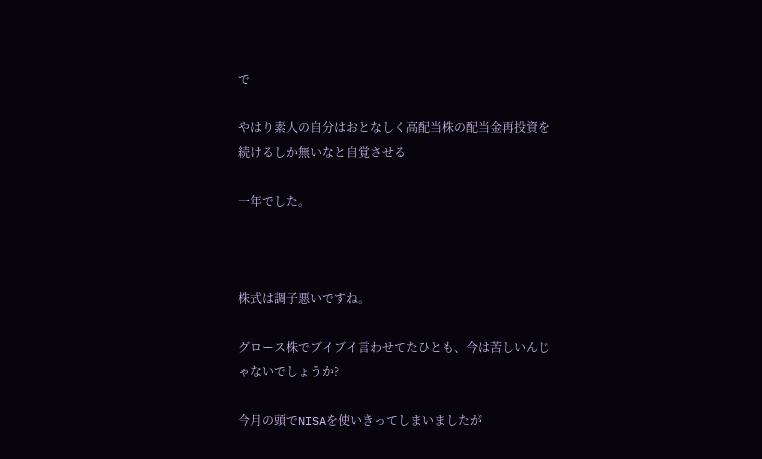で

やはり素人の自分はおとなしく高配当株の配当金再投資を続けるしか無いなと自覚させる

一年でした。



株式は調子悪いですね。

グロース株でブイブイ言わせてたひとも、今は苦しいんじゃないでしょうか?

今月の頭でNISAを使いきってしまいましたが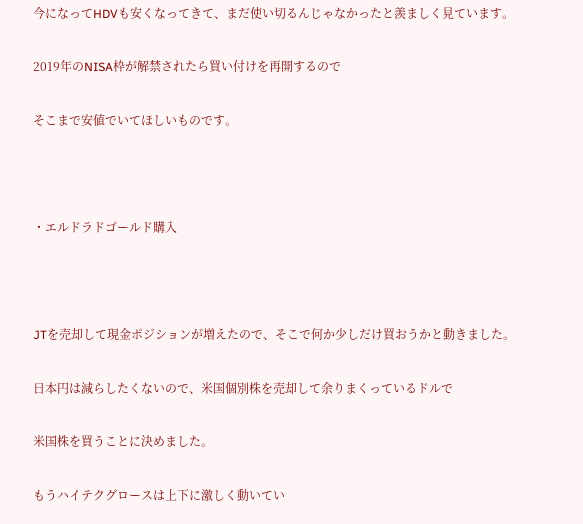今になってHDVも安くなってきて、まだ使い切るんじゃなかったと羨ましく見ています。

2019年のNISA枠が解禁されたら買い付けを再開するので

そこまで安値でいてほしいものです。



・エルドラドゴールド購入



JTを売却して現金ポジションが増えたので、そこで何か少しだけ買おうかと動きました。

日本円は減らしたくないので、米国個別株を売却して余りまくっているドルで

米国株を買うことに決めました。

もうハイテクグロースは上下に激しく動いてい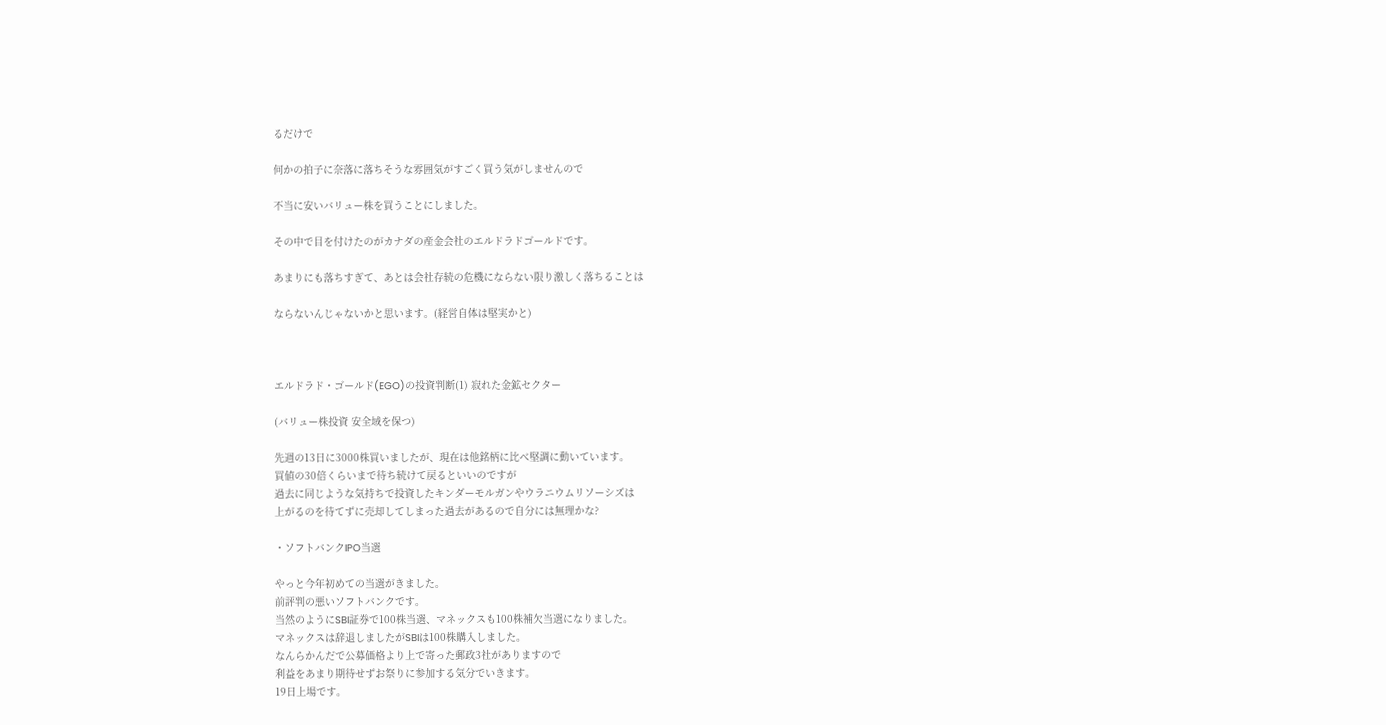るだけで

何かの拍子に奈落に落ちそうな雰囲気がすごく買う気がしませんので

不当に安いバリュー株を買うことにしました。

その中で目を付けたのがカナダの産金会社のエルドラドゴールドです。

あまりにも落ちすぎて、あとは会社存続の危機にならない限り激しく落ちることは

ならないんじゃないかと思います。(経営自体は堅実かと)



エルドラド・ゴールド(EGO)の投資判断(1) 寂れた金鉱セクター

(バリュー株投資 安全域を保つ)

先週の13日に3000株買いましたが、現在は他銘柄に比べ堅調に動いています。
買値の30倍くらいまで待ち続けて戻るといいのですが
過去に同じような気持ちで投資したキンダーモルガンやウラニウムリソーシズは
上がるのを待てずに売却してしまった過去があるので自分には無理かな?

・ソフトバンクIPO当選

やっと今年初めての当選がきました。
前評判の悪いソフトバンクです。
当然のようにSBI証券で100株当選、マネックスも100株補欠当選になりました。
マネックスは辞退しましたがSBIは100株購入しました。
なんらかんだで公募価格より上で寄った郵政3社がありますので
利益をあまり期待せずお祭りに参加する気分でいきます。
19日上場です。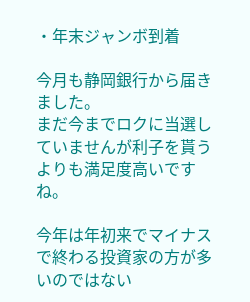・年末ジャンボ到着

今月も静岡銀行から届きました。
まだ今までロクに当選していませんが利子を貰うよりも満足度高いですね。

今年は年初来でマイナスで終わる投資家の方が多いのではない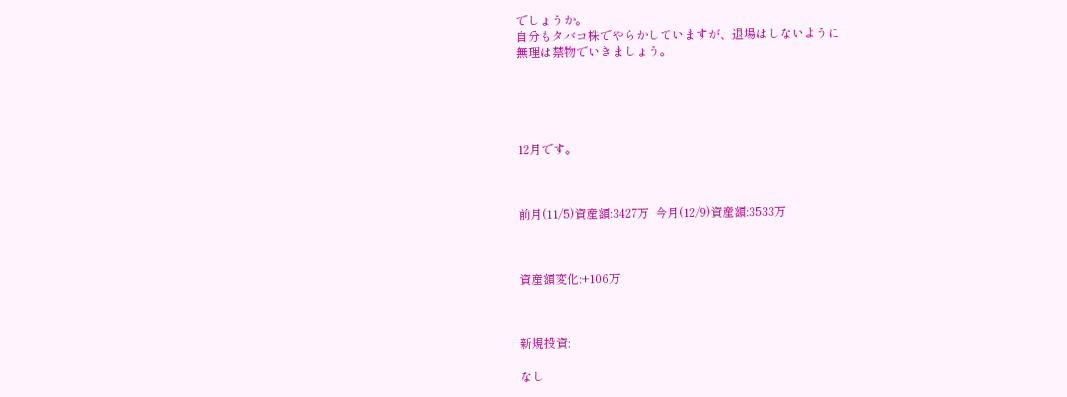でしょうか。
自分もタバコ株でやらかしていますが、退場はしないように
無理は禁物でいきましょう。





12月です。



前月(11/5)資産額:3427万  今月(12/9)資産額:3533万



資産額変化:+106万



新規投資:

なし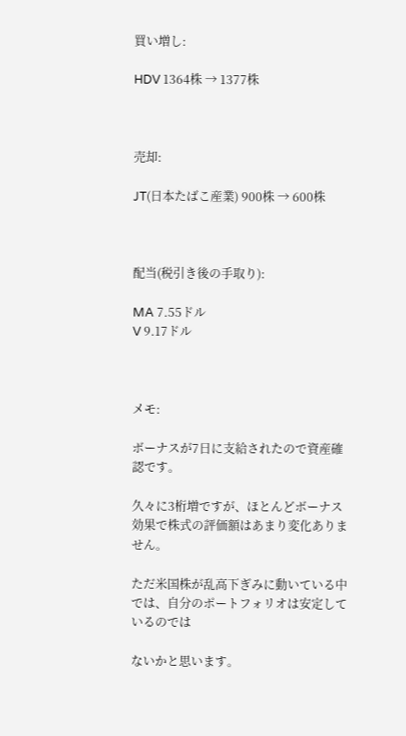買い増し:

HDV 1364株 → 1377株



売却:

JT(日本たばこ産業) 900株 → 600株



配当(税引き後の手取り):

MA 7.55ドル
V 9.17ドル



メモ:

ボーナスが7日に支給されたので資産確認です。

久々に3桁増ですが、ほとんどボーナス効果で株式の評価額はあまり変化ありません。

ただ米国株が乱高下ぎみに動いている中では、自分のポートフォリオは安定しているのでは

ないかと思います。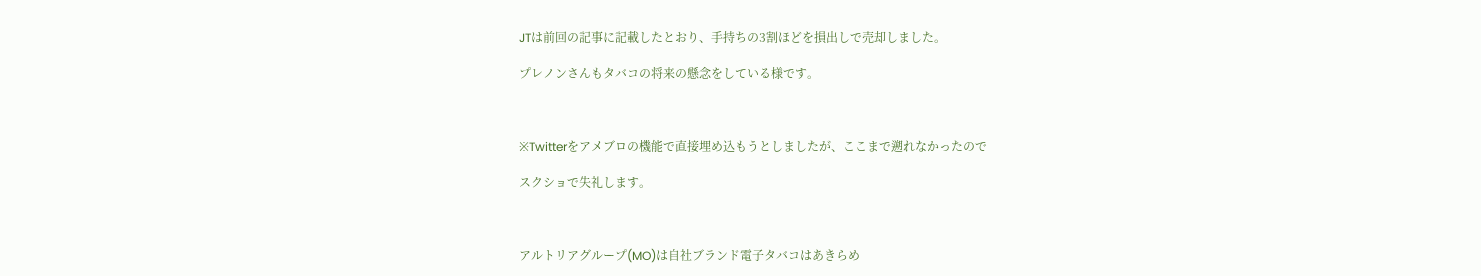JTは前回の記事に記載したとおり、手持ちの3割ほどを損出しで売却しました。

プレノンさんもタバコの将来の懸念をしている様です。



※Twitterをアメブロの機能で直接埋め込もうとしましたが、ここまで遡れなかったので

スクショで失礼します。



アルトリアグループ(MO)は自社ブランド電子タバコはあきらめ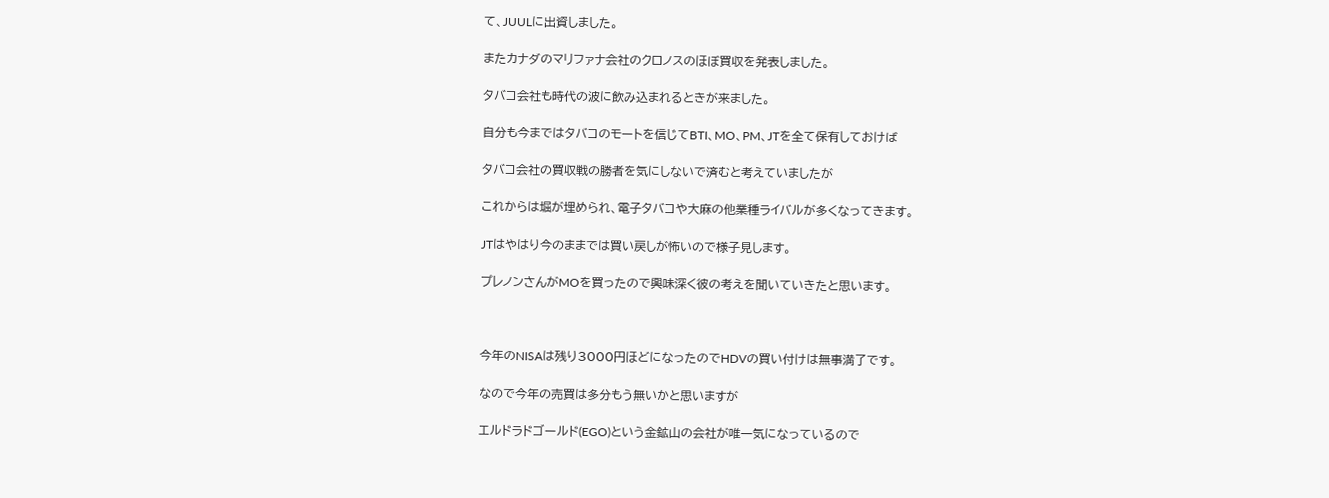て、JUULに出資しました。

またカナダのマリファナ会社のクロノスのほぼ買収を発表しました。

タバコ会社も時代の波に飲み込まれるときが来ました。

自分も今まではタバコのモートを信じてBTI、MO、PM、JTを全て保有しておけば

タバコ会社の買収戦の勝者を気にしないで済むと考えていましたが

これからは堀が埋められ、電子タバコや大麻の他業種ライバルが多くなってきます。

JTはやはり今のままでは買い戻しが怖いので様子見します。

プレノンさんがMOを買ったので興味深く彼の考えを聞いていきたと思います。



今年のNISAは残り3000円ほどになったのでHDVの買い付けは無事満了です。

なので今年の売買は多分もう無いかと思いますが

エルドラドゴールド(EGO)という金鉱山の会社が唯一気になっているので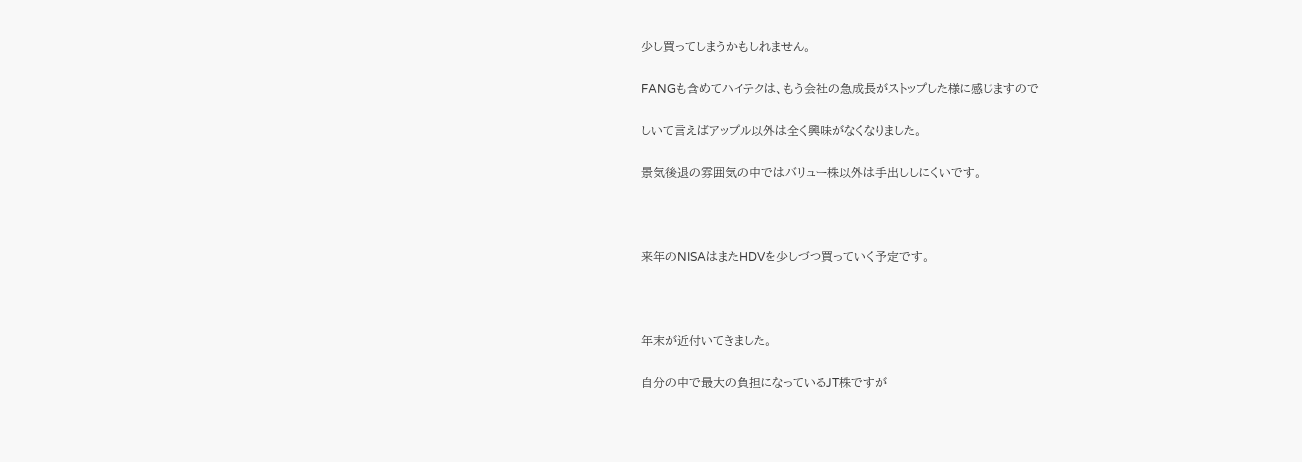少し買ってしまうかもしれません。

FANGも含めてハイテクは、もう会社の急成長がストップした様に感じますので

しいて言えばアップル以外は全く興味がなくなりました。

景気後退の雰囲気の中ではバリュー株以外は手出ししにくいです。



来年のNISAはまたHDVを少しづつ買っていく予定です。



年末が近付いてきました。

自分の中で最大の負担になっているJT株ですが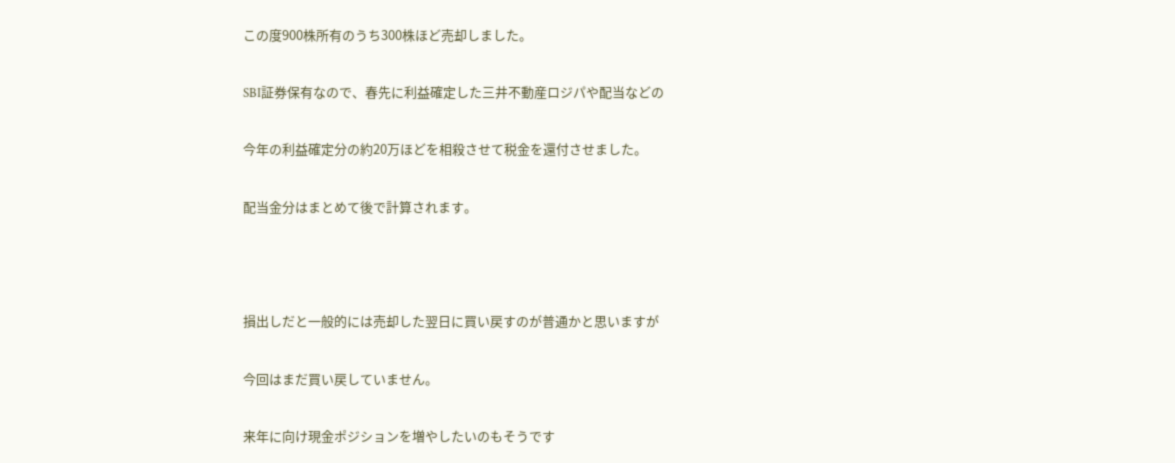この度900株所有のうち300株ほど売却しました。

SBI証券保有なので、春先に利益確定した三井不動産ロジパや配当などの

今年の利益確定分の約20万ほどを相殺させて税金を還付させました。

配当金分はまとめて後で計算されます。



損出しだと一般的には売却した翌日に買い戻すのが普通かと思いますが

今回はまだ買い戻していません。

来年に向け現金ポジションを増やしたいのもそうです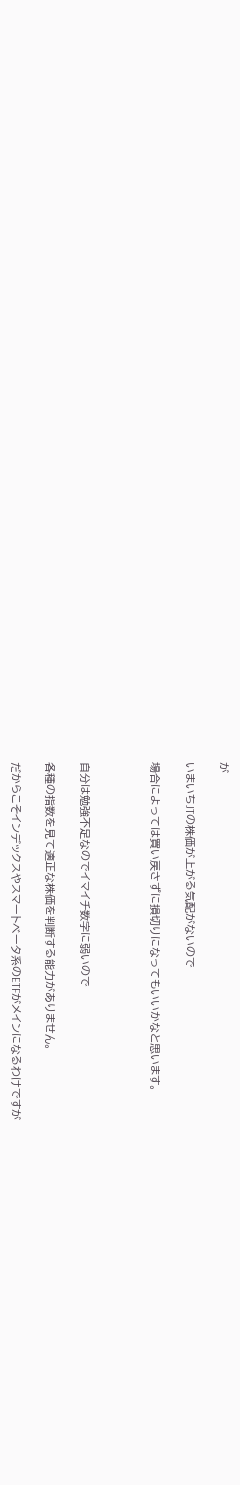が

いまいちJTの株価が上がる気配がないので

場合によっては買い戻さずに損切りになってもいいかなと思います。



自分は勉強不足なのでイマイチ数字に弱いので

各種の指数を見て適正な株価を判断する能力がありません。

だからこそインデックスやスマートベータ系のETFがメインになるわけですが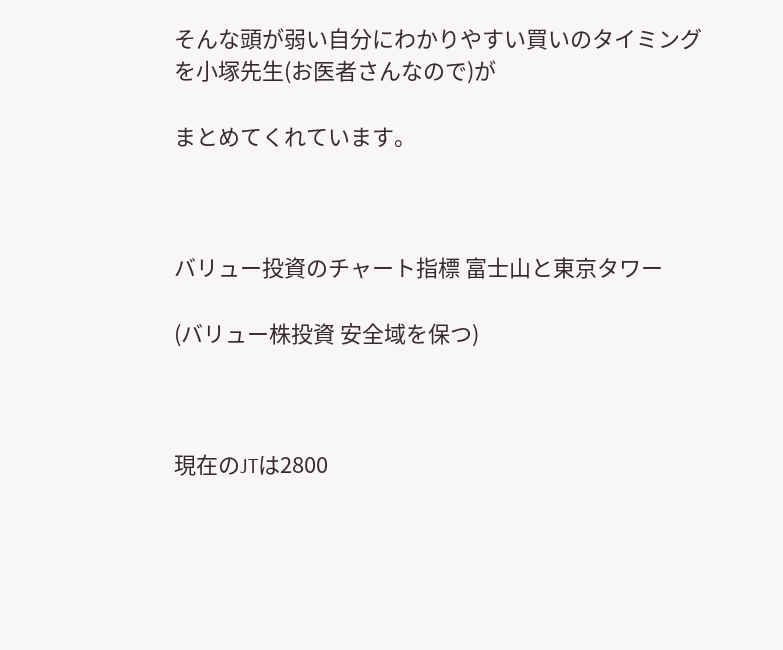そんな頭が弱い自分にわかりやすい買いのタイミングを小塚先生(お医者さんなので)が

まとめてくれています。



バリュー投資のチャート指標 富士山と東京タワー

(バリュー株投資 安全域を保つ)



現在のJTは2800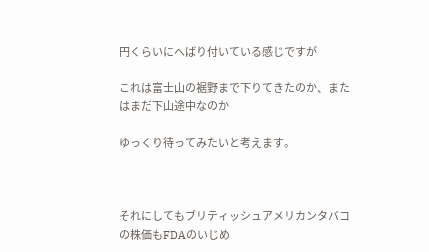円くらいにへばり付いている感じですが

これは富士山の裾野まで下りてきたのか、またはまだ下山途中なのか

ゆっくり待ってみたいと考えます。



それにしてもブリティッシュアメリカンタバコの株価もFDAのいじめ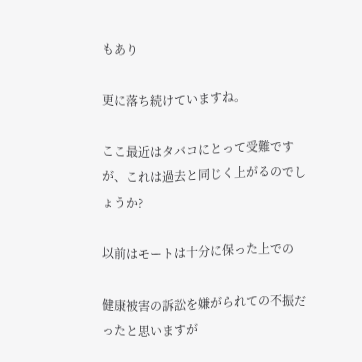もあり

更に落ち続けていますね。

ここ最近はタバコにとって受難ですが、これは過去と同じく上がるのでしょうか?

以前はモートは十分に保った上での

健康被害の訴訟を嫌がられての不振だったと思いますが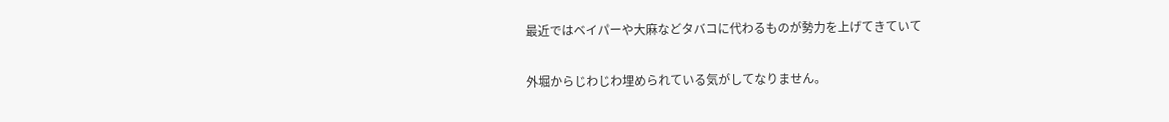最近ではベイパーや大麻などタバコに代わるものが勢力を上げてきていて

外堀からじわじわ埋められている気がしてなりません。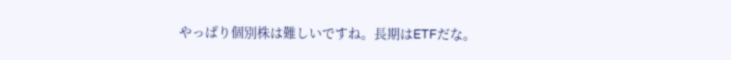やっぱり個別株は難しいですね。長期はETFだな。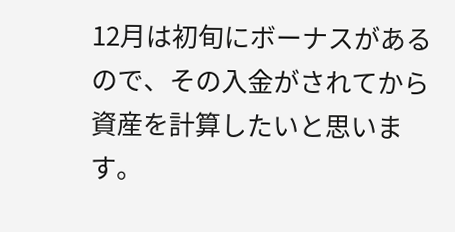12月は初旬にボーナスがあるので、その入金がされてから資産を計算したいと思います。